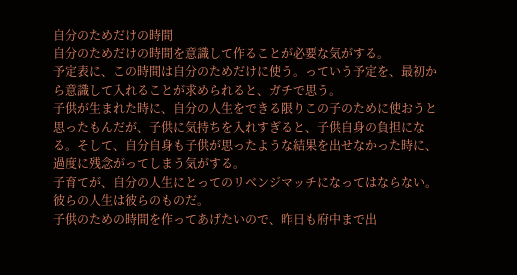自分のためだけの時間
自分のためだけの時間を意識して作ることが必要な気がする。
予定表に、この時間は自分のためだけに使う。っていう予定を、最初から意識して入れることが求められると、ガチで思う。
子供が生まれた時に、自分の人生をできる限りこの子のために使おうと思ったもんだが、子供に気持ちを入れすぎると、子供自身の負担になる。そして、自分自身も子供が思ったような結果を出せなかった時に、過度に残念がってしまう気がする。
子育てが、自分の人生にとってのリベンジマッチになってはならない。
彼らの人生は彼らのものだ。
子供のための時間を作ってあげたいので、昨日も府中まで出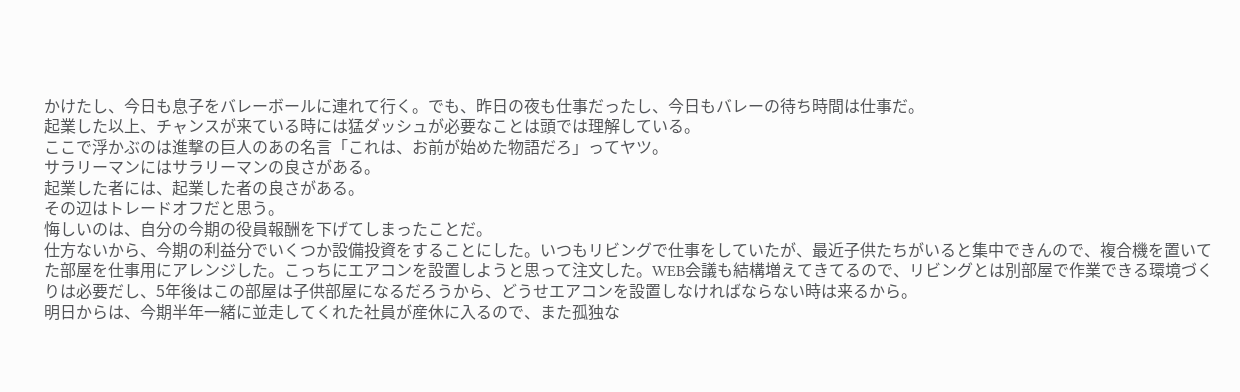かけたし、今日も息子をバレーボールに連れて行く。でも、昨日の夜も仕事だったし、今日もバレーの待ち時間は仕事だ。
起業した以上、チャンスが来ている時には猛ダッシュが必要なことは頭では理解している。
ここで浮かぶのは進撃の巨人のあの名言「これは、お前が始めた物語だろ」ってヤツ。
サラリーマンにはサラリーマンの良さがある。
起業した者には、起業した者の良さがある。
その辺はトレードオフだと思う。
悔しいのは、自分の今期の役員報酬を下げてしまったことだ。
仕方ないから、今期の利益分でいくつか設備投資をすることにした。いつもリビングで仕事をしていたが、最近子供たちがいると集中できんので、複合機を置いてた部屋を仕事用にアレンジした。こっちにエアコンを設置しようと思って注文した。WEB会議も結構増えてきてるので、リビングとは別部屋で作業できる環境づくりは必要だし、5年後はこの部屋は子供部屋になるだろうから、どうせエアコンを設置しなければならない時は来るから。
明日からは、今期半年一緒に並走してくれた社員が産休に入るので、また孤独な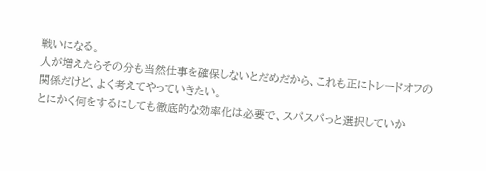戦いになる。
人が増えたらその分も当然仕事を確保しないとだめだから、これも正にトレードオフの関係だけど、よく考えてやっていきたい。
とにかく何をするにしても徹底的な効率化は必要で、スパスパっと選択していか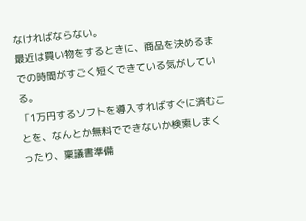なければならない。
最近は買い物をするときに、商品を決めるまでの時間がすごく短くできている気がしている。
「1万円するソフトを導入すればすぐに済むことを、なんとか無料でできないか検索しまくったり、稟議書準備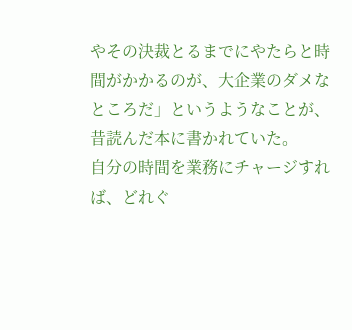やその決裁とるまでにやたらと時間がかかるのが、大企業のダメなところだ」というようなことが、昔読んだ本に書かれていた。
自分の時間を業務にチャージすれば、どれぐ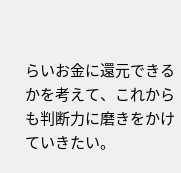らいお金に還元できるかを考えて、これからも判断力に磨きをかけていきたい。